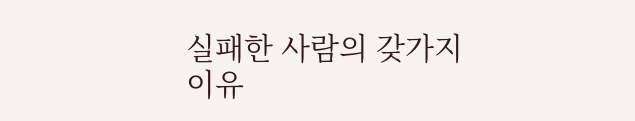실패한 사람의 갖가지 이유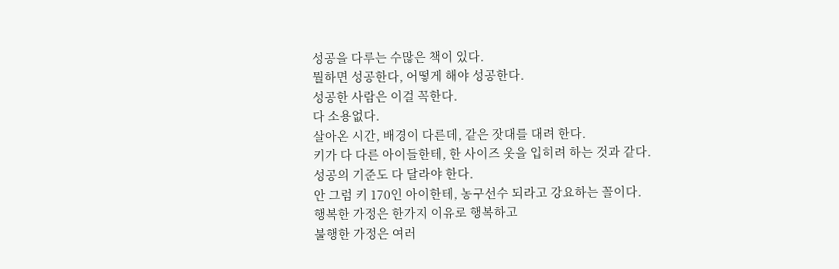성공을 다루는 수많은 책이 있다.
뭘하면 성공한다, 어떻게 해야 성공한다.
성공한 사람은 이걸 꼭한다.
다 소용없다.
살아온 시간, 배경이 다른데, 같은 잣대를 대려 한다.
키가 다 다른 아이들한테, 한 사이즈 옷을 입히려 하는 것과 같다.
성공의 기준도 다 달라야 한다.
안 그럼 키 170인 아이한테, 농구선수 되라고 강요하는 꼴이다.
행복한 가정은 한가지 이유로 행복하고
불행한 가정은 여러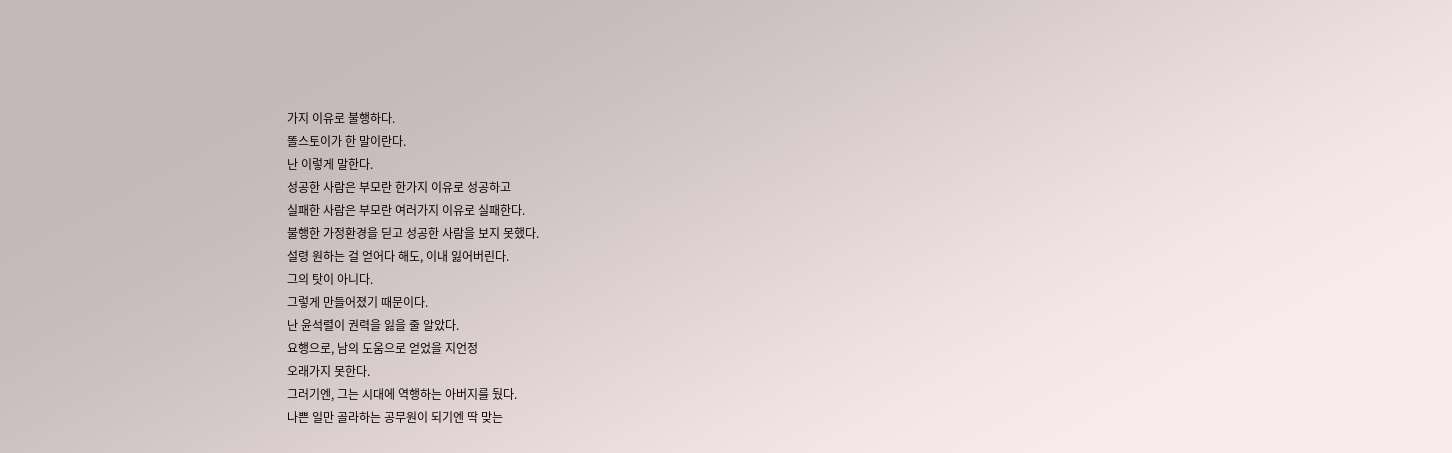가지 이유로 불행하다.
똘스토이가 한 말이란다.
난 이렇게 말한다.
성공한 사람은 부모란 한가지 이유로 성공하고
실패한 사람은 부모란 여러가지 이유로 실패한다.
불행한 가정환경을 딛고 성공한 사람을 보지 못했다.
설령 원하는 걸 얻어다 해도, 이내 잃어버린다.
그의 탓이 아니다.
그렇게 만들어졌기 때문이다.
난 윤석렬이 권력을 잃을 줄 알았다.
요행으로, 남의 도움으로 얻었을 지언정
오래가지 못한다.
그러기엔, 그는 시대에 역행하는 아버지를 뒀다.
나쁜 일만 골라하는 공무원이 되기엔 딱 맞는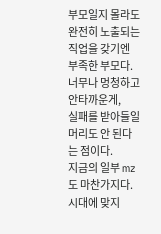부모일지 몰라도
완전히 노출되는 직업을 갖기엔 부족한 부모다.
너무나 멍청하고 안타까운게,
실패를 받아들일 머리도 안 된다는 점이다.
지금의 일부 mz도 마찬가지다.
시대에 맞지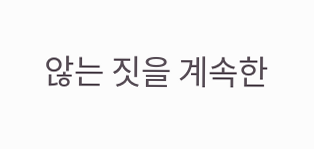않는 짓을 계속한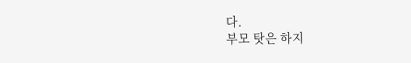다.
부모 탓은 하지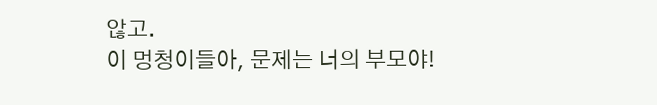않고.
이 멍청이들아, 문제는 너의 부모야!